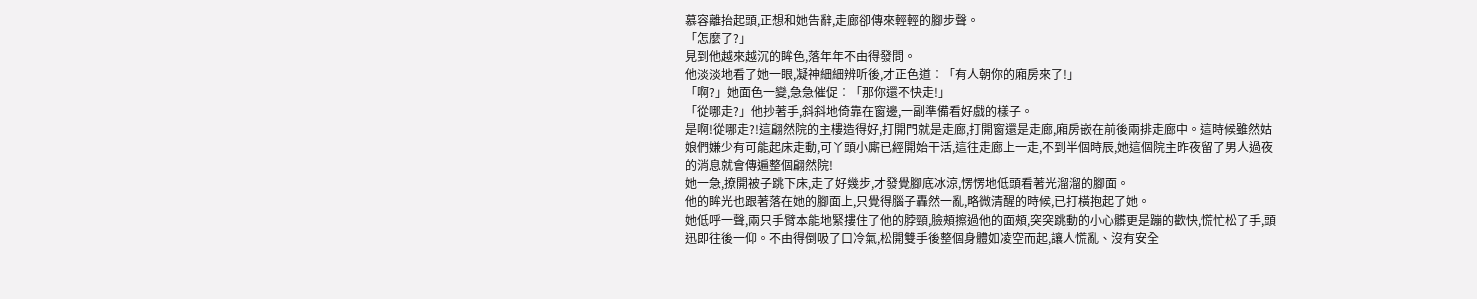慕容離抬起頭,正想和她告辭,走廊卻傳來輕輕的腳步聲。
「怎麼了?」
見到他越來越沉的眸色,落年年不由得發問。
他淡淡地看了她一眼,凝神細細辨听後,才正色道︰「有人朝你的廂房來了!」
「啊?」她面色一變,急急催促︰「那你還不快走!」
「從哪走?」他抄著手,斜斜地倚靠在窗邊,一副準備看好戲的樣子。
是啊!從哪走?!這翩然院的主樓造得好,打開門就是走廊,打開窗還是走廊,廂房嵌在前後兩排走廊中。這時候雖然姑娘們嫌少有可能起床走動,可丫頭小廝已經開始干活,這往走廊上一走,不到半個時辰,她這個院主昨夜留了男人過夜的消息就會傳遍整個翩然院!
她一急,撩開被子跳下床,走了好幾步,才發覺腳底冰涼,愣愣地低頭看著光溜溜的腳面。
他的眸光也跟著落在她的腳面上,只覺得腦子轟然一亂,略微清醒的時候,已打橫抱起了她。
她低呼一聲,兩只手臂本能地緊摟住了他的脖頸,臉頰擦過他的面頰,突突跳動的小心髒更是蹦的歡快,慌忙松了手,頭迅即往後一仰。不由得倒吸了口冷氣,松開雙手後整個身體如凌空而起,讓人慌亂、沒有安全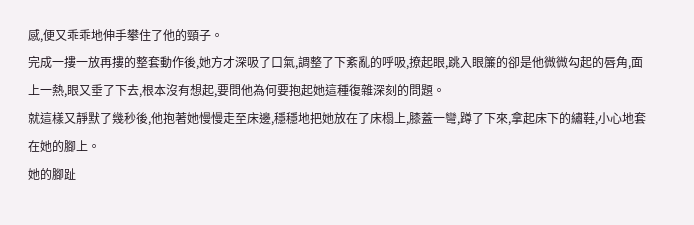感,便又乖乖地伸手攀住了他的頸子。
完成一摟一放再摟的整套動作後,她方才深吸了口氣,調整了下紊亂的呼吸,撩起眼,跳入眼簾的卻是他微微勾起的唇角,面上一熱,眼又垂了下去,根本沒有想起,要問他為何要抱起她這種復雜深刻的問題。
就這樣又靜默了幾秒後,他抱著她慢慢走至床邊,穩穩地把她放在了床榻上,膝蓋一彎,蹲了下來,拿起床下的繡鞋,小心地套在她的腳上。
她的腳趾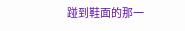踫到鞋面的那一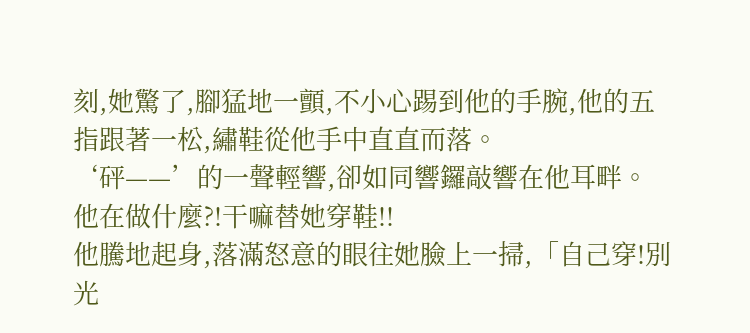刻,她驚了,腳猛地一顫,不小心踢到他的手腕,他的五指跟著一松,繡鞋從他手中直直而落。
‘砰——’的一聲輕響,卻如同響鑼敲響在他耳畔。
他在做什麼?!干嘛替她穿鞋!!
他騰地起身,落滿怒意的眼往她臉上一掃,「自己穿!別光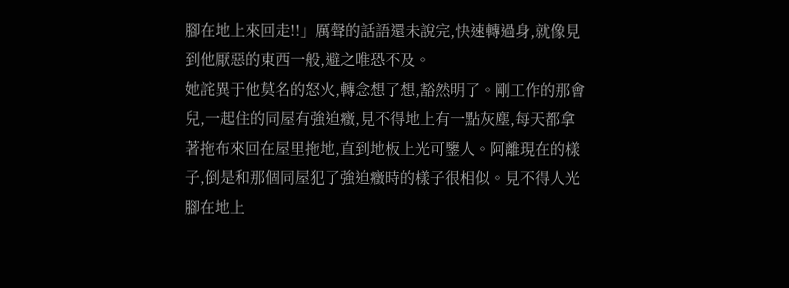腳在地上來回走!!」厲聲的話語還未說完,快速轉過身,就像見到他厭惡的東西一般,避之唯恐不及。
她詫異于他莫名的怒火,轉念想了想,豁然明了。剛工作的那會兒,一起住的同屋有強迫癥,見不得地上有一點灰塵,每天都拿著拖布來回在屋里拖地,直到地板上光可鑒人。阿離現在的樣子,倒是和那個同屋犯了強迫癥時的樣子很相似。見不得人光腳在地上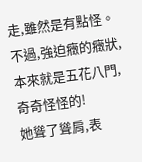走,雖然是有點怪。不過,強迫癥的癥狀,本來就是五花八門,奇奇怪怪的!
她聳了聳肩,表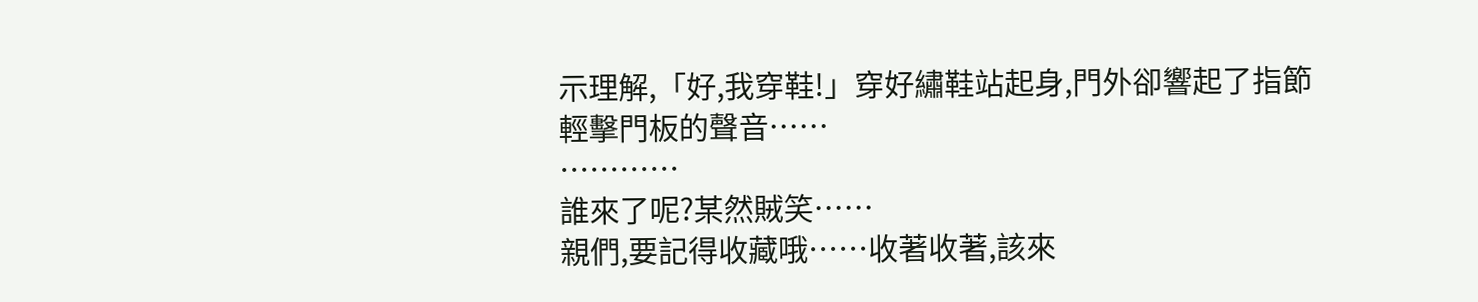示理解,「好,我穿鞋!」穿好繡鞋站起身,門外卻響起了指節輕擊門板的聲音……
…………
誰來了呢?某然賊笑……
親們,要記得收藏哦……收著收著,該來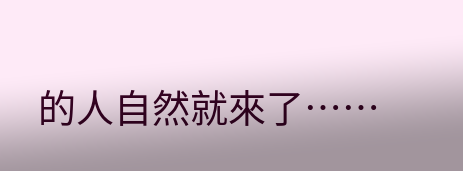的人自然就來了……